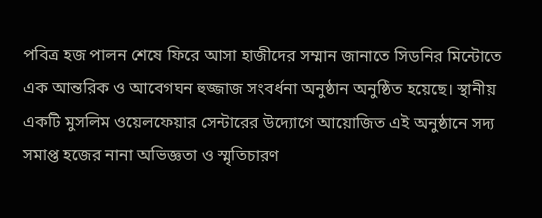পবিত্র হজ পালন শেষে ফিরে আসা হাজীদের সম্মান জানাতে সিডনির মিন্টোতে এক আন্তরিক ও আবেগঘন হুজ্জাজ সংবর্ধনা অনুষ্ঠান অনুষ্ঠিত হয়েছে। স্থানীয় একটি মুসলিম ওয়েলফেয়ার সেন্টারের উদ্যোগে আয়োজিত এই অনুষ্ঠানে সদ্য সমাপ্ত হজের নানা অভিজ্ঞতা ও স্মৃতিচারণ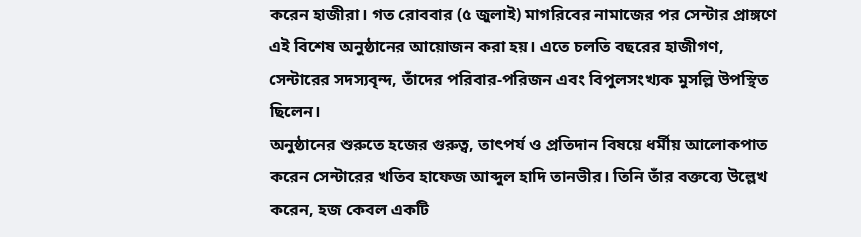করেন হাজীরা। গত রোববার (৫ জুলাই) মাগরিবের নামাজের পর সেন্টার প্রাঙ্গণে এই বিশেষ অনুষ্ঠানের আয়োজন করা হয়। এতে চলতি বছরের হাজীগণ, সেন্টারের সদস্যবৃন্দ, তাঁদের পরিবার-পরিজন এবং বিপুলসংখ্যক মুসল্লি উপস্থিত ছিলেন।
অনুষ্ঠানের শুরুতে হজের গুরুত্ব, তাৎপর্য ও প্রতিদান বিষয়ে ধর্মীয় আলোকপাত করেন সেন্টারের খতিব হাফেজ আব্দুল হাদি তানভীর। তিনি তাঁর বক্তব্যে উল্লেখ করেন, হজ কেবল একটি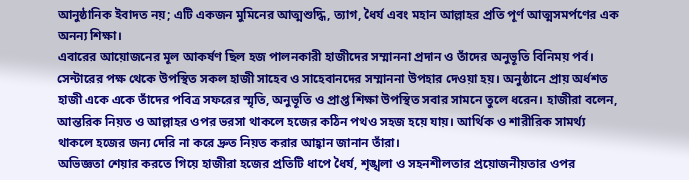আনুষ্ঠানিক ইবাদত নয়; এটি একজন মুমিনের আত্মশুদ্ধি, ত্যাগ, ধৈর্য এবং মহান আল্লাহর প্রতি পূর্ণ আত্মসমর্পণের এক অনন্য শিক্ষা।
এবারের আয়োজনের মূল আকর্ষণ ছিল হজ পালনকারী হাজীদের সম্মাননা প্রদান ও তাঁদের অনুভূতি বিনিময় পর্ব। সেন্টারের পক্ষ থেকে উপস্থিত সকল হাজী সাহেব ও সাহেবানদের সম্মাননা উপহার দেওয়া হয়। অনুষ্ঠানে প্রায় অর্ধশত হাজী একে একে তাঁদের পবিত্র সফরের স্মৃতি, অনুভূতি ও প্রাপ্ত শিক্ষা উপস্থিত সবার সামনে তুলে ধরেন। হাজীরা বলেন, আন্তরিক নিয়ত ও আল্লাহর ওপর ভরসা থাকলে হজের কঠিন পথও সহজ হয়ে যায়। আর্থিক ও শারীরিক সামর্থ্য থাকলে হজের জন্য দেরি না করে দ্রুত নিয়ত করার আহ্বান জানান তাঁরা।
অভিজ্ঞতা শেয়ার করতে গিয়ে হাজীরা হজের প্রতিটি ধাপে ধৈর্য, শৃঙ্খলা ও সহনশীলতার প্রয়োজনীয়তার ওপর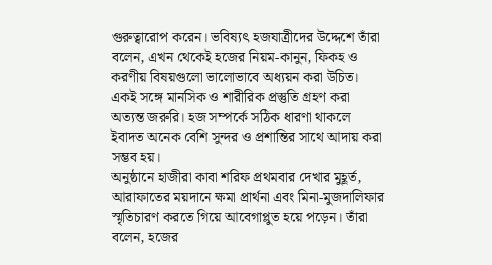গুরুত্বারোপ করেন। ভবিষ্যৎ হজযাত্রীদের উদ্দেশে তাঁরা বলেন, এখন থেকেই হজের নিয়ম-কানুন, ফিকহ ও করণীয় বিষয়গুলো ভালোভাবে অধ্যয়ন করা উচিত। একই সঙ্গে মানসিক ও শারীরিক প্রস্তুতি গ্রহণ করা অত্যন্ত জরুরি। হজ সম্পর্কে সঠিক ধারণা থাকলে ইবাদত অনেক বেশি সুন্দর ও প্রশান্তির সাথে আদায় করা সম্ভব হয়।
অনুষ্ঠানে হাজীরা কাবা শরিফ প্রথমবার দেখার মুহূর্ত, আরাফাতের ময়দানে ক্ষমা প্রার্থনা এবং মিনা-মুজদালিফার স্মৃতিচারণ করতে গিয়ে আবেগাপ্লুত হয়ে পড়েন। তাঁরা বলেন, হজের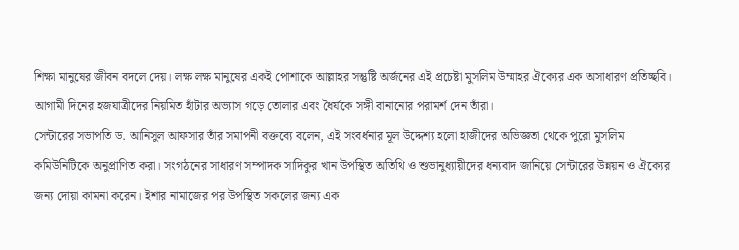শিক্ষা মানুষের জীবন বদলে দেয়। লক্ষ লক্ষ মানুষের একই পোশাকে আল্লাহর সন্তুষ্টি অর্জনের এই প্রচেষ্টা মুসলিম উম্মাহর ঐক্যের এক অসাধারণ প্রতিচ্ছবি। আগামী দিনের হজযাত্রীদের নিয়মিত হাঁটার অভ্যাস গড়ে তোলার এবং ধৈর্যকে সঙ্গী বানানোর পরামর্শ দেন তাঁরা।
সেন্টারের সভাপতি ড. আনিসুল আফসার তাঁর সমাপনী বক্তব্যে বলেন, এই সংবর্ধনার মূল উদ্দেশ্য হলো হাজীদের অভিজ্ঞতা থেকে পুরো মুসলিম কমিউনিটিকে অনুপ্রাণিত করা। সংগঠনের সাধারণ সম্পাদক সাদিকুর খান উপস্থিত অতিথি ও শুভানুধ্যায়ীদের ধন্যবাদ জানিয়ে সেন্টারের উন্নয়ন ও ঐক্যের জন্য দোয়া কামনা করেন। ইশার নামাজের পর উপস্থিত সকলের জন্য এক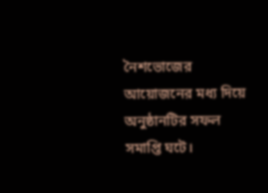নৈশভোজের আয়োজনের মধ্য দিয়ে অনুষ্ঠানটির সফল সমাপ্তি ঘটে।